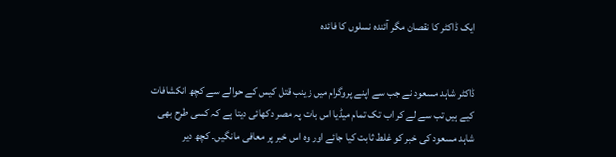ایک ڈاکٹر کا نقصان مگر آئندہ نسلوں کا فائدہ


ڈاکٹر شاہد مسعود نے جب سے اپنے پروگرام میں زینب قتل کیس کے حوالے سے کچھ انکشافات کیے ہیں تب سے لے کر اب تک تمام میڈیا اس بات پہ مصر دکھائی دیتا ہے کہ کسی طرح بھی شاہد مسعود کی خبر کو غلط ثابت کیا جائے اور وہ اس خبر پر معافی مانگیں۔ کچھ دیر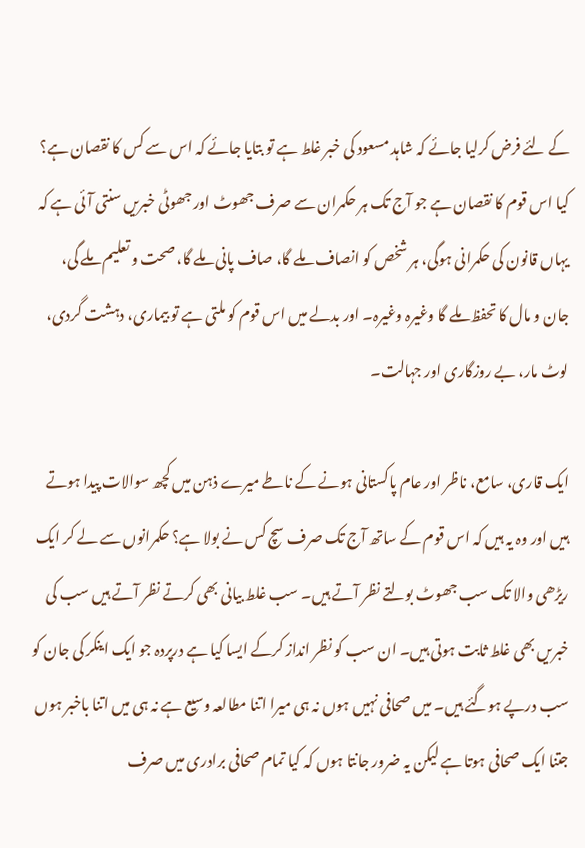کے لئے فرض کرلیا جائے کہ شاہد مسعود کی خبر غلط ہے تو بتایا جائے کہ اس سے کس کا نقصان ہے؟ کیا اس قوم کا نقصان ہے جو آج تک ہر حکمران سے صرف جھوٹ اور جھوٹی خبریں سنتی آئی ہے کہ یہاں قانون کی حکمرانی ہوگی، ہر شخص کو انصاف ملے گا، صاف پانی ملے گا، صحت و تعلیم ملے گی، جان و مال کا تحفظ ملے گا وغیرہ وغیرہ۔ اور بدلے میں اس قوم کو ملتی ہے تو بیماری، دہشت گردی، لوٹ مار، بے روزگاری اور جہالت۔

ایک قاری، سامع، ناظر اور عام پاکستانی ہونے کے ناطے میرے ذہن میں کچھ سوالات پیدا ہوتے ہیں اور وہ یہ ہیں کہ اس قوم کے ساتھ آج تک صرف سچ کس نے بولا ہے؟ حکمرانوں سے لے کر ایک ریڑھی والا تک سب جھوٹ بولتے نظر آتے ہیں۔ سب غلط بیانی بھی کرتے نظر آتے ہیں سب کی خبریں بھی غلط ثابت ہوتی ہیں۔ ان سب کو نظر انداز کرکے ایسا کیا ہے درپردہ جو ایک اینکر کی جان کو سب درپے ہوگئے ہیں۔ میں صحافی نہیں ہوں نہ ہی میرا اتنا مطالعہ وسیع ہے نہ ہی میں اتنا باخبر ہوں جتنا ایک صحافی ہوتا ہے لیکن یہ ضرور جانتا ہوں کہ کیا تمام صحافی برادری میں صرف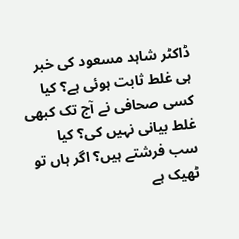ڈاکٹر شاہد مسعود کی خبر ہی غلط ثابت ہوئی ہے؟ کیا کسی صحافی نے آج تک کبھی غلط بیانی نہیں کی؟ کیا سب فرشتے ہیں؟ اگر ہاں تو ٹھیک ہے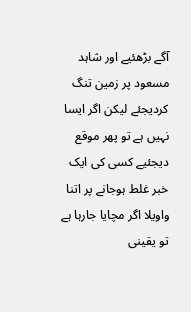آگے بڑھئیے اور شاہد مسعود پر زمین تنگ کردیجئے لیکن اگر ایسا نہیں ہے تو پھر موقع دیجئیے کسی کی ایک خبر غلط ہوجانے پر اتنا واویلا اگر مچایا جارہا ہے تو یقینی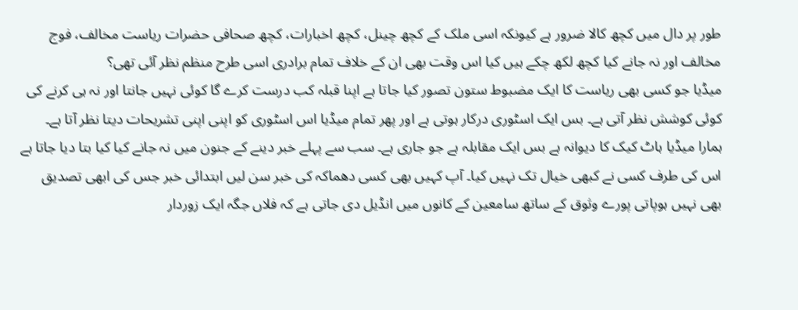طور پر دال میں کچھ کالا ضرور ہے کیونکہ اسی ملک کے کچھ چینل، کچھ اخبارات، کچھ صحافی حضرات ریاست مخالف، فوج مخالف اور نہ جانے کیا کچھ لکھ چکے ہیں کیا اس وقت بھی ان کے خلاف تمام برادری اسی طرح منظم نظر آئی تھی؟
میڈیا جو کسی بھی ریاست کا ایک مضبوط ستون تصور کیا جاتا ہے اپنا قبلہ کب درست کرے گا کوئی نہیں جانتا اور نہ ہی کرنے کی کوئی کوشش نظر آتی ہے۔ بس ایک اسٹوری درکار ہوتی ہے اور پھر تمام میڈیا اس اسٹوری کو اپنی اپنی تشریحات دیتا نظر آتا ہے۔ ہمارا میڈیا ہاٹ کیک کا دیوانہ ہے بس ایک مقابلہ ہے جو جاری ہے۔ سب سے پہلے خبر دینے کے جنون میں نہ جانے کیا کیا بتا دیا جاتا ہے اس کی طرف کسی نے کبھی خیال تک نہیں کیا۔ آپ کہیں بھی کسی دھماکہ کی خبر سن لیں ابتدائی خبر جس کی ابھی تصدیق بھی نہیں ہوپاتی پورے وثوق کے ساتھ سامعین کے کانوں میں انڈیل دی جاتی ہے کہ فلاں جگہ ایک زوردار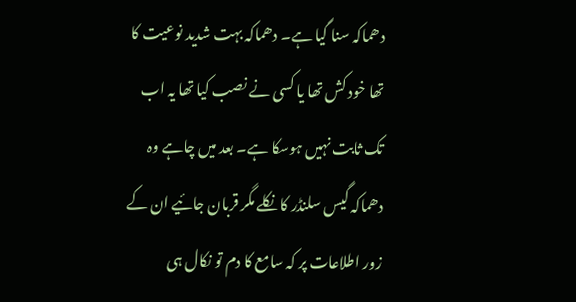دھماکہ سنا گیا ہے۔ دھماکہ بہت شدید نوعیت کا تھا خود کش تھا یا کسی نے نصب کیا تھا یہ اب تک ثابت نہیں ہوسکا ہے۔ بعد میں چاہے وہ دھماکہ گیس سلنڈر کا نکلے مگر قربان جائیے ان کے زور اطلاعات پر کہ سامع کا دم تو نکال ہی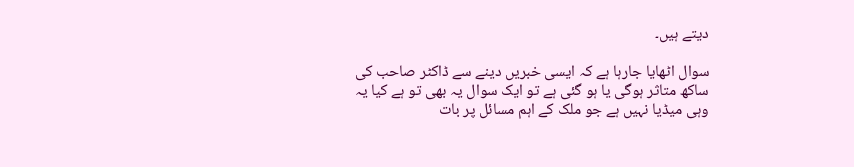دیتے ہیں۔

سوال اٹھایا جارہا ہے کہ ایسی خبریں دینے سے ڈاکٹر صاحب کی ساکھ متاثر ہوگی یا ہو گئی ہے تو ایک سوال یہ بھی تو ہے کیا یہ وہی میڈیا نہیں ہے جو ملک کے اہم مسائل پر بات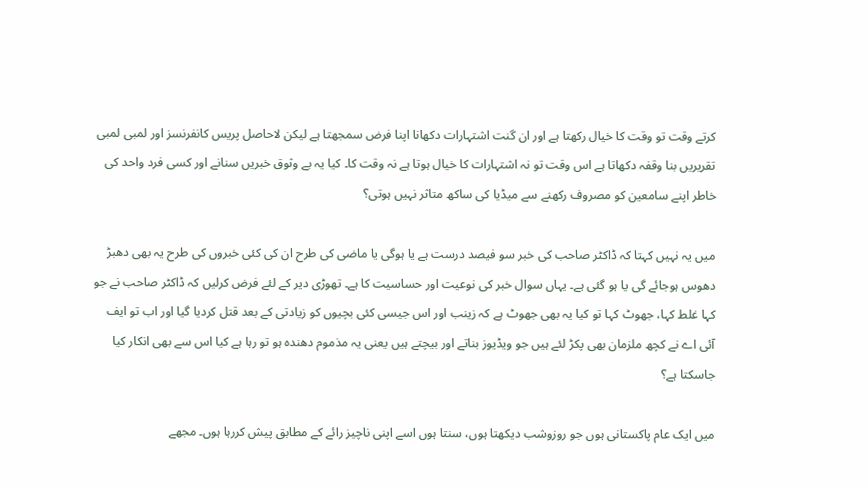کرتے وقت تو وقت کا خیال رکھتا ہے اور ان گنت اشتہارات دکھانا اپنا فرض سمجھتا ہے لیکن لاحاصل پریس کانفرنسز اور لمبی لمبی تقریریں بنا وقفہ دکھاتا ہے اس وقت تو نہ اشتہارات کا خیال ہوتا ہے نہ وقت کا۔ کیا یہ بے وثوق خبریں سنانے اور کسی فرد واحد کی خاطر اپنے سامعین کو مصروف رکھنے سے میڈیا کی ساکھ متاثر نہیں ہوتی؟

میں یہ نہیں کہتا کہ ڈاکٹر صاحب کی خبر سو فیصد درست ہے یا ہوگی یا ماضی کی طرح ان کی کئی خبروں کی طرح یہ بھی دھبڑ دھوس ہوجائے گی یا ہو گئی ہے۔ یہاں سوال خبر کی نوعیت اور حساسیت کا ہے۔ تھوڑی دیر کے لئے فرض کرلیں کہ ڈاکٹر صاحب نے جو کہا غلط کہا، جھوٹ کہا تو کیا یہ بھی جھوٹ ہے کہ زینب اور اس جیسی کئی بچیوں کو زیادتی کے بعد قتل کردیا گیا اور اب تو ایف آئی اے نے کچھ ملزمان بھی پکڑ لئے ہیں جو ویڈیوز بناتے اور بیچتے ہیں یعنی یہ مذموم دھندہ ہو تو رہا ہے کیا اس سے بھی انکار کیا جاسکتا ہے؟

میں ایک عام پاکستانی ہوں جو روزوشب دیکھتا ہوں، سنتا ہوں اسے اپنی ناچیز رائے کے مطابق پیش کررہا ہوں۔ مجھے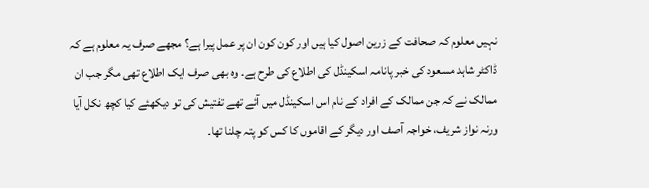نہیں معلوم کہ صحافت کے زرین اصول کیا ہیں اور کون کون ان پر عمل پیرا ہے؟ مجھے صرف یہ معلوم ہے کہ ڈاکٹر شاہد مسعود کی خبر پانامہ اسکینڈل کی اطلاع کی طرح ہے۔ وہ بھی صرف ایک اطلاع تھی مگر جب ان ممالک نے کہ جن ممالک کے افراد کے نام اس اسکینڈل میں آئے تھے تفتیش کی تو دیکھئے کیا کچھ نکل آیا ورنہ نواز شریف، خواجہ آصف اور دیگر کے اقاموں کا کس کو پتہ چلنا تھا۔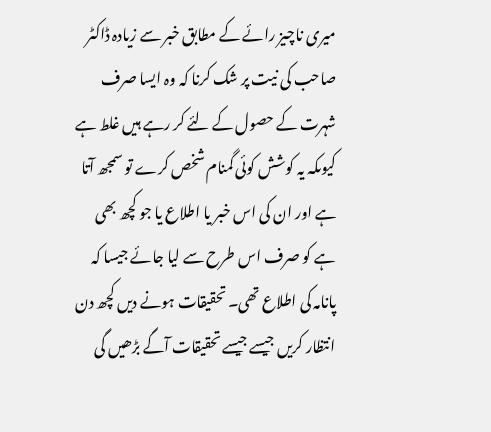میری ناچیز رائے کے مطابق خبر سے زیادہ ڈاکٹر صاحب کی نیت پر شک کرنا کہ وہ ایسا صرف شہرت کے حصول کے لئے کر رہے ہیں غلط ہے کیوںکہ یہ کوشش کوئی گمنام شخص کرے تو سمجھ آتا ہے اور ان کی اس خبر یا اطلاع یا جو کچھ بھی ہے کو صرف اس طرح سے لیا جائے جیسا کہ پانامہ کی اطلاع تھی۔ تحقیقات ہونے دیں کچھ دن انتظار کریں جیسے جیسے تحقیقات آگے بڑھیں گی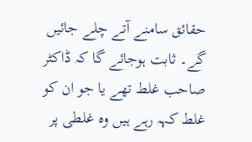حقائق سامنے آتے چلے جائیں گے۔ ثابت ہوجائے گا کہ ڈاکٹر صاحب غلط تھے یا جو ان کو غلط کہہ رہے ہیں وہ غلطی پر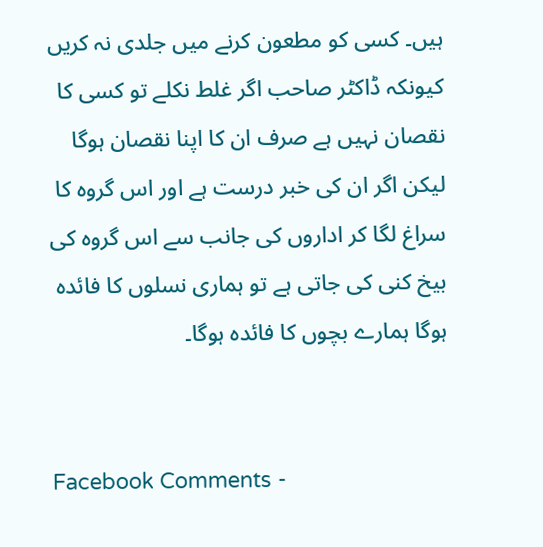ہیں۔ کسی کو مطعون کرنے میں جلدی نہ کریں کیونکہ ڈاکٹر صاحب اگر غلط نکلے تو کسی کا نقصان نہیں ہے صرف ان کا اپنا نقصان ہوگا لیکن اگر ان کی خبر درست ہے اور اس گروہ کا سراغ لگا کر اداروں کی جانب سے اس گروہ کی بیخ کنی کی جاتی ہے تو ہماری نسلوں کا فائدہ ہوگا ہمارے بچوں کا فائدہ ہوگا۔


Facebook Comments -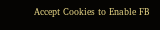Accept Cookies to Enable FB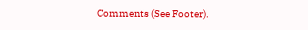Comments (See Footer).